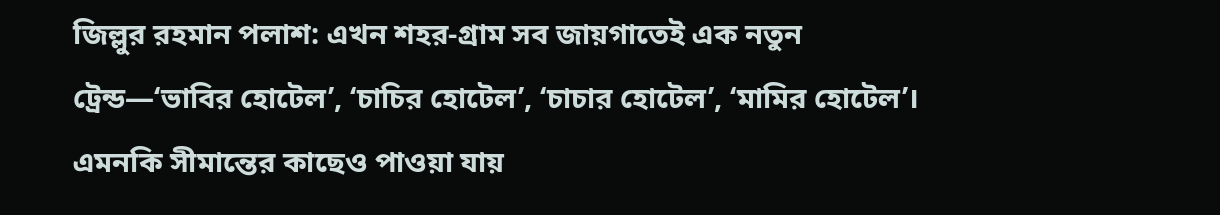জিল্লুর রহমান পলাশ: এখন শহর-গ্রাম সব জায়গাতেই এক নতুন ট্রেন্ড—‘ভাবির হোটেল’, ‘চাচির হোটেল’, ‘চাচার হোটেল’, ‘মামির হোটেল’। এমনকি সীমান্তের কাছেও পাওয়া যায়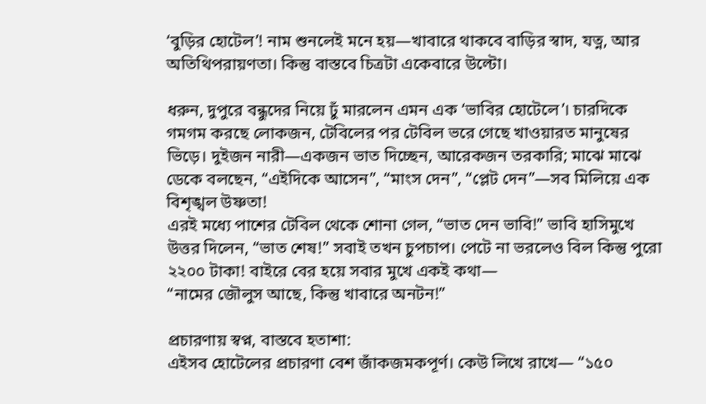‘বুড়ির হোটেল’! নাম শুনলেই মনে হয়—খাবারে থাকবে বাড়ির স্বাদ, যত্ন, আর অতিথিপরায়ণতা। কিন্তু বাস্তবে চিত্রটা একেবারে উল্টো।

ধরুন, দুপুরে বন্ধুদের নিয়ে ঢুঁ মারলেন এমন এক ‘ভাবির হোটেলে’। চারদিকে গমগম করছে লোকজন, টেবিলের পর টেবিল ভরে গেছে খাওয়ারত মানুষের ভিড়ে। দুইজন নারী—একজন ভাত দিচ্ছেন, আরেকজন তরকারি; মাঝে মাঝে ডেকে বলছেন, “এইদিকে আসেন”, “মাংস দেন”, “প্লেট দেন”—সব মিলিয়ে এক বিশৃঙ্খল উষ্ণতা!
এরই মধ্যে পাশের টেবিল থেকে শোনা গেল, “ভাত দেন ভাবি!” ভাবি হাসিমুখে উত্তর দিলেন, “ভাত শেষ!” সবাই তখন চুপচাপ। পেটে না ভরলেও বিল কিন্তু পুরো ২২০০ টাকা! বাইরে বের হয়ে সবার মুখে একই কথা—
“নামের জৌলুস আছে, কিন্তু খাবারে অনটন!”

প্রচারণায় স্বপ্ন, বাস্তবে হতাশা:
এইসব হোটেলের প্রচারণা বেশ জাঁকজমকপূর্ণ। কেউ লিখে রাখে— “১৫০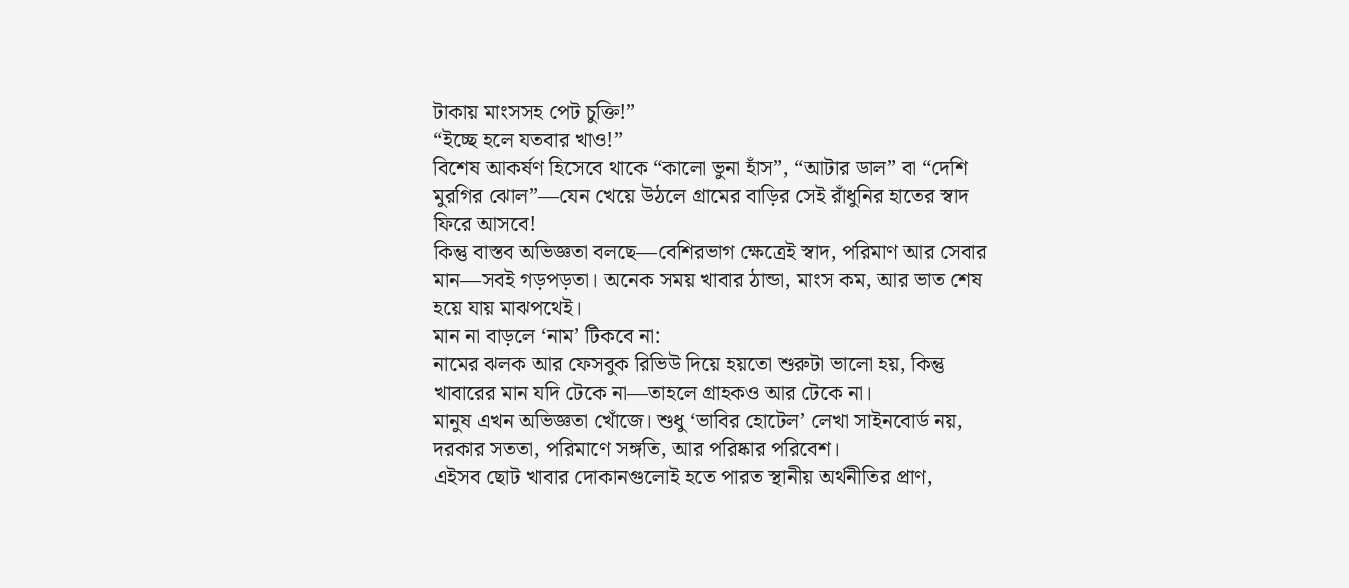টাকায় মাংসসহ পেট চুক্তি!”
“ইচ্ছে হলে যতবার খাও!”
বিশেষ আকর্ষণ হিসেবে থাকে “কালো ভুনা হাঁস”, “আটার ডাল” বা “দেশি মুরগির ঝোল”—যেন খেয়ে উঠলে গ্রামের বাড়ির সেই রাঁধুনির হাতের স্বাদ ফিরে আসবে!
কিন্তু বাস্তব অভিজ্ঞতা বলছে—বেশিরভাগ ক্ষেত্রেই স্বাদ, পরিমাণ আর সেবার মান—সবই গড়পড়তা। অনেক সময় খাবার ঠান্ডা, মাংস কম, আর ভাত শেষ হয়ে যায় মাঝপথেই।
মান না বাড়লে ‘নাম’ টিকবে না:
নামের ঝলক আর ফেসবুক রিভিউ দিয়ে হয়তো শুরুটা ভালো হয়, কিন্তু খাবারের মান যদি টেকে না—তাহলে গ্রাহকও আর টেকে না।
মানুষ এখন অভিজ্ঞতা খোঁজে। শুধু ‘ভাবির হোটেল’ লেখা সাইনবোর্ড নয়, দরকার সততা, পরিমাণে সঙ্গতি, আর পরিষ্কার পরিবেশ।
এইসব ছোট খাবার দোকানগুলোই হতে পারত স্থানীয় অর্থনীতির প্রাণ,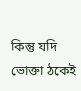কিন্তু যদি ভোক্তা ঠকেই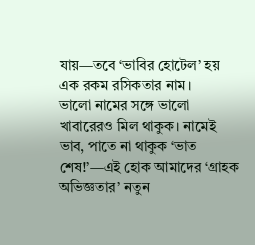যায়—তবে ‘ভাবির হোটেল’ হয় এক রকম রসিকতার নাম।
ভালো নামের সঙ্গে ভালো খাবারেরও মিল থাকুক। নামেই ভাব, পাতে না থাকুক ‘ভাত শেষ!’—এই হোক আমাদের ‘গ্রাহক অভিজ্ঞতার’ নতুন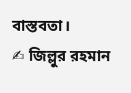বাস্তবতা।
✍ জিল্লুর রহমান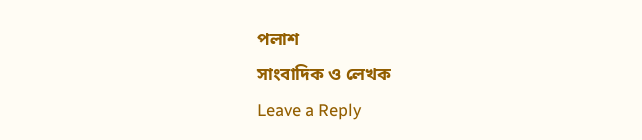পলাশ
সাংবাদিক ও লেখক
Leave a Reply